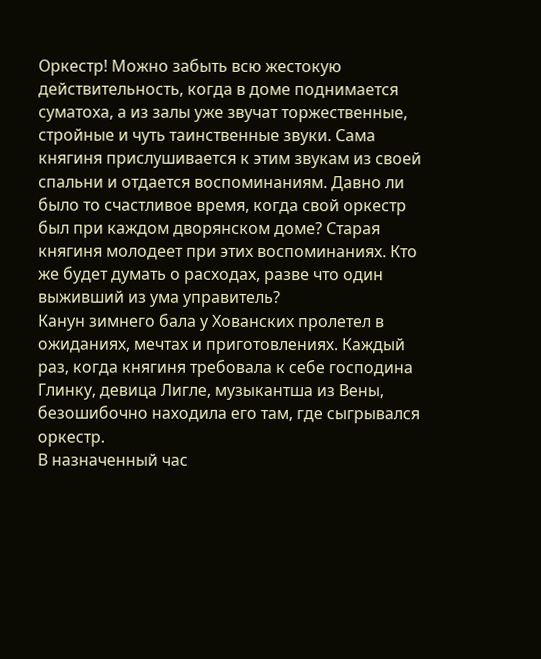Оркестр! Можно забыть всю жестокую действительность, когда в доме поднимается суматоха, а из залы уже звучат торжественные, стройные и чуть таинственные звуки. Сама княгиня прислушивается к этим звукам из своей спальни и отдается воспоминаниям. Давно ли было то счастливое время, когда свой оркестр был при каждом дворянском доме? Старая княгиня молодеет при этих воспоминаниях. Кто же будет думать о расходах, разве что один выживший из ума управитель?
Канун зимнего бала у Хованских пролетел в ожиданиях, мечтах и приготовлениях. Каждый раз, когда княгиня требовала к себе господина Глинку, девица Лигле, музыкантша из Вены, безошибочно находила его там, где сыгрывался оркестр.
В назначенный час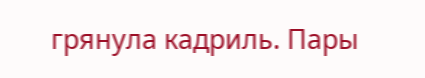грянула кадриль. Пары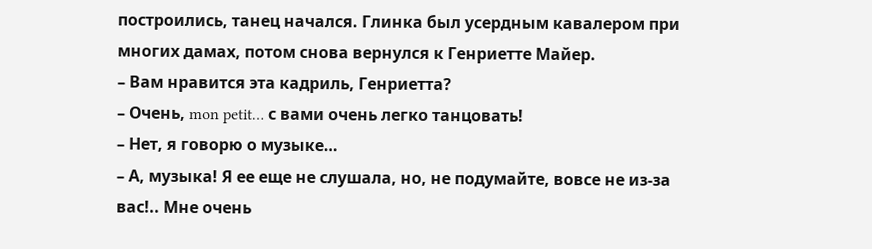построились, танец начался. Глинка был усердным кавалером при многих дамах, потом снова вернулся к Генриетте Майер.
– Вам нравится эта кадриль, Генриетта?
– Очень, mon petit… с вами очень легко танцовать!
– Нет, я говорю о музыке…
– А, музыка! Я ее еще не слушала, но, не подумайте, вовсе не из-за вас!.. Мне очень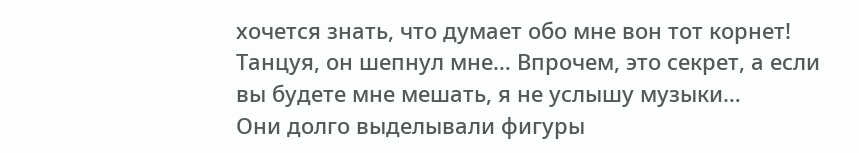хочется знать, что думает обо мне вон тот корнет! Танцуя, он шепнул мне… Впрочем, это секрет, а если вы будете мне мешать, я не услышу музыки…
Они долго выделывали фигуры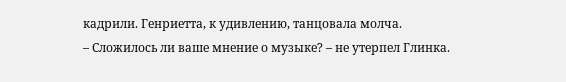кадрили. Генриетта, к удивлению, танцовала молча.
– Сложилось ли ваше мнение о музыке? – не утерпел Глинка.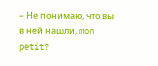– Не понимаю, что вы в ней нашли, mon petit?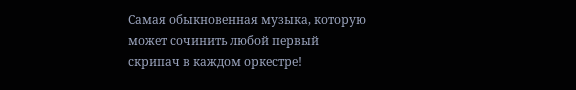Самая обыкновенная музыка, которую может сочинить любой первый скрипач в каждом оркестре!